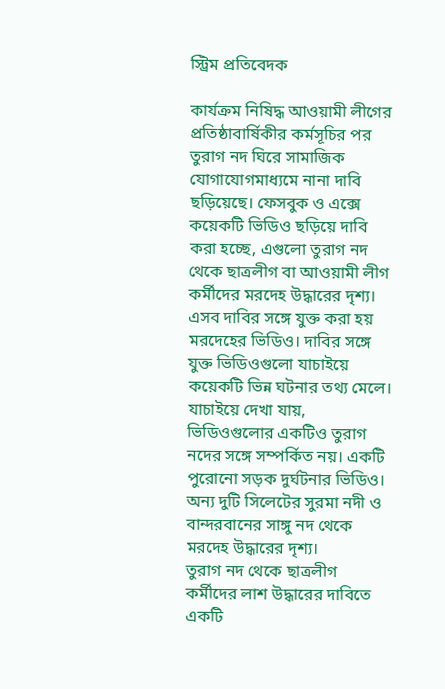স্ট্রিম প্রতিবেদক

কার্যক্রম নিষিদ্ধ আওয়ামী লীগের প্রতিষ্ঠাবার্ষিকীর কর্মসূচির পর তুরাগ নদ ঘিরে সামাজিক যোগাযোগমাধ্যমে নানা দাবি ছড়িয়েছে। ফেসবুক ও এক্সে কয়েকটি ভিডিও ছড়িয়ে দাবি করা হচ্ছে, এগুলো তুরাগ নদ থেকে ছাত্রলীগ বা আওয়ামী লীগ কর্মীদের মরদেহ উদ্ধারের দৃশ্য।
এসব দাবির সঙ্গে যুক্ত করা হয় মরদেহের ভিডিও। দাবির সঙ্গে যুক্ত ভিডিওগুলো যাচাইয়ে কয়েকটি ভিন্ন ঘটনার তথ্য মেলে।
যাচাইয়ে দেখা যায়, ভিডিওগুলোর একটিও তুরাগ নদের সঙ্গে সম্পর্কিত নয়। একটি পুরোনো সড়ক দুর্ঘটনার ভিডিও। অন্য দুটি সিলেটের সুরমা নদী ও বান্দরবানের সাঙ্গু নদ থেকে মরদেহ উদ্ধারের দৃশ্য।
তুরাগ নদ থেকে ছাত্রলীগ কর্মীদের লাশ উদ্ধারের দাবিতে একটি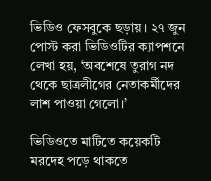ভিডিও ফেসবুকে ছড়ায়। ২৭ জুন পোস্ট করা ভিডিওটির ক্যাপশনে লেখা হয়, ‘অবশেষে তুরাগ নদ থেকে ছাত্রলীগের নেতাকর্মীদের লাশ পাওয়া গেলো।’

ভিডিওতে মাটিতে কয়েকটি মরদেহ পড়ে থাকতে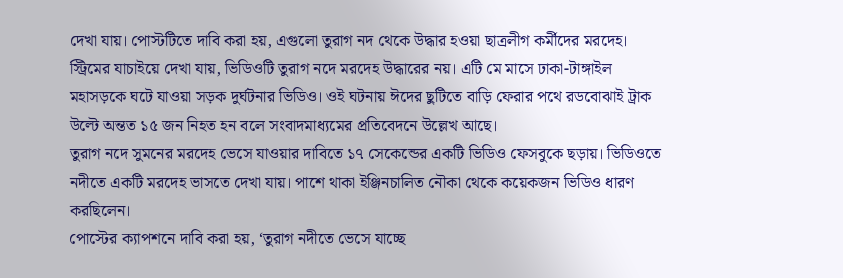দেখা যায়। পোস্টটিতে দাবি করা হয়, এগুলো তুরাগ নদ থেকে উদ্ধার হওয়া ছাত্রলীগ কর্মীদের মরদেহ।
স্ট্রিমের যাচাইয়ে দেখা যায়, ভিডিওটি তুরাগ নদে মরদেহ উদ্ধারের নয়। এটি মে মাসে ঢাকা-টাঙ্গাইল মহাসড়কে ঘটে যাওয়া সড়ক দুর্ঘটনার ভিডিও। ওই ঘটনায় ঈদের ছুটিতে বাড়ি ফেরার পথে রডবোঝাই ট্রাক উল্টে অন্তত ১৫ জন নিহত হন বলে সংবাদমাধ্যমের প্রতিবেদনে উল্লেখ আছে।
তুরাগ নদে সুমনের মরদেহ ভেসে যাওয়ার দাবিতে ১৭ সেকেন্ডের একটি ভিডিও ফেসবুকে ছড়ায়। ভিডিওতে নদীতে একটি মরদেহ ভাসতে দেখা যায়। পাশে থাকা ইঞ্জিনচালিত নৌকা থেকে কয়েকজন ভিডিও ধারণ করছিলেন।
পোস্টের ক্যাপশনে দাবি করা হয়, ‘তুরাগ নদীতে ভেসে যাচ্ছে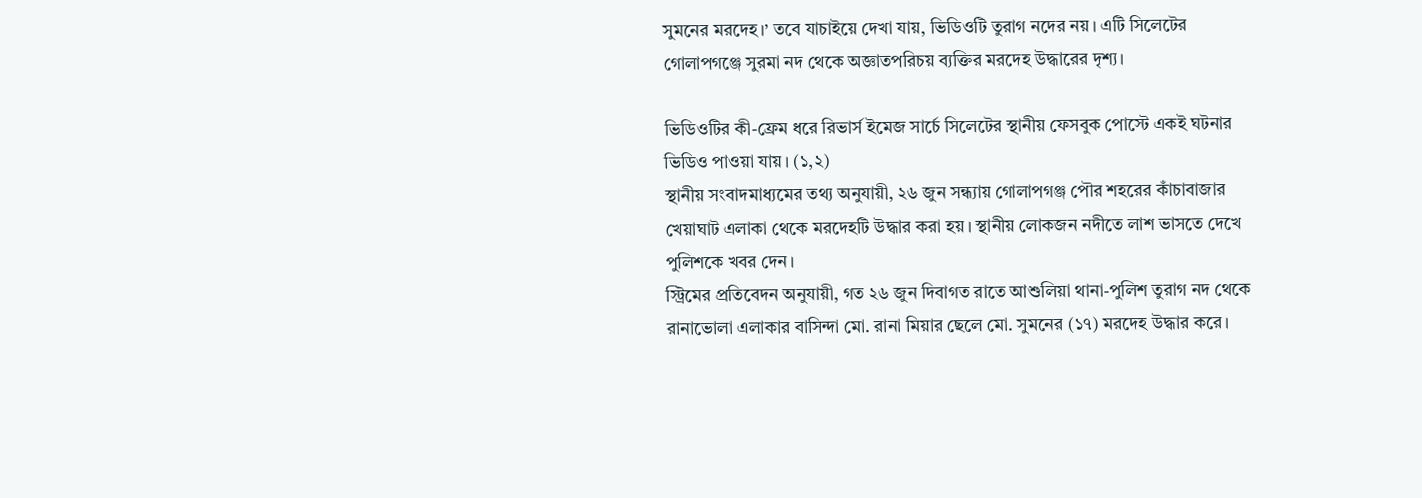সুমনের মরদেহ।’ তবে যাচাইয়ে দেখা যায়, ভিডিওটি তুরাগ নদের নয়। এটি সিলেটের গোলাপগঞ্জে সুরমা নদ থেকে অজ্ঞাতপরিচয় ব্যক্তির মরদেহ উদ্ধারের দৃশ্য।

ভিডিওটির কী-ফ্রেম ধরে রিভার্স ইমেজ সার্চে সিলেটের স্থানীয় ফেসবুক পোস্টে একই ঘটনার ভিডিও পাওয়া যায়। (১,২)
স্থানীয় সংবাদমাধ্যমের তথ্য অনুযায়ী, ২৬ জুন সন্ধ্যায় গোলাপগঞ্জ পৌর শহরের কাঁচাবাজার খেয়াঘাট এলাকা থেকে মরদেহটি উদ্ধার করা হয়। স্থানীয় লোকজন নদীতে লাশ ভাসতে দেখে পুলিশকে খবর দেন।
স্ট্রিমের প্রতিবেদন অনুযায়ী, গত ২৬ জুন দিবাগত রাতে আশুলিয়া থানা-পুলিশ তুরাগ নদ থেকে রানাভোলা এলাকার বাসিন্দা মো. রানা মিয়ার ছেলে মো. সুমনের (১৭) মরদেহ উদ্ধার করে।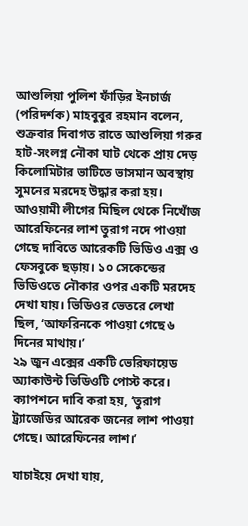আশুলিয়া পুলিশ ফাঁড়ির ইনচার্জ (পরিদর্শক) মাহবুবুর রহমান বলেন, শুক্রবার দিবাগত রাতে আশুলিয়া গরুর হাট-সংলগ্ন নৌকা ঘাট থেকে প্রায় দেড় কিলোমিটার ভাটিতে ভাসমান অবস্থায় সুমনের মরদেহ উদ্ধার করা হয়।
আওয়ামী লীগের মিছিল থেকে নিখোঁজ আরেফিনের লাশ তুরাগ নদে পাওয়া গেছে দাবিতে আরেকটি ভিডিও এক্স ও ফেসবুকে ছড়ায়। ১০ সেকেন্ডের ভিডিওতে নৌকার ওপর একটি মরদেহ দেখা যায়। ভিডিওর ভেতরে লেখা ছিল, ‘আফরিনকে পাওয়া গেছে ৬ দিনের মাথায়।’
২৯ জুন এক্সের একটি ভেরিফায়েড অ্যাকাউন্ট ভিডিওটি পোস্ট করে। ক্যাপশনে দাবি করা হয়, ‘তুরাগ ট্র্যাজেডির আরেক জনের লাশ পাওয়া গেছে। আরেফিনের লাশ।’

যাচাইয়ে দেখা যায়,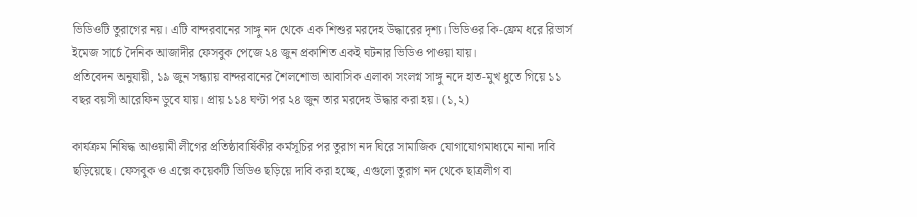ভিডিওটি তুরাগের নয়। এটি বান্দরবানের সাঙ্গু নদ থেকে এক শিশুর মরদেহ উদ্ধারের দৃশ্য। ভিডিওর কি-ফ্রেম ধরে রিভার্স ইমেজ সার্চে দৈনিক আজাদীর ফেসবুক পেজে ২৪ জুন প্রকাশিত একই ঘটনার ভিডিও পাওয়া যায়।
প্রতিবেদন অনুযায়ী, ১৯ জুন সন্ধ্যায় বান্দরবানের শৈলশোভা আবাসিক এলাকা সংলগ্ন সাঙ্গু নদে হাত-মুখ ধুতে গিয়ে ১১ বছর বয়সী আরেফিন ডুবে যায়। প্রায় ১১৪ ঘণ্টা পর ২৪ জুন তার মরদেহ উদ্ধার করা হয়। (১,২)

কার্যক্রম নিষিদ্ধ আওয়ামী লীগের প্রতিষ্ঠাবার্ষিকীর কর্মসূচির পর তুরাগ নদ ঘিরে সামাজিক যোগাযোগমাধ্যমে নানা দাবি ছড়িয়েছে। ফেসবুক ও এক্সে কয়েকটি ভিডিও ছড়িয়ে দাবি করা হচ্ছে, এগুলো তুরাগ নদ থেকে ছাত্রলীগ বা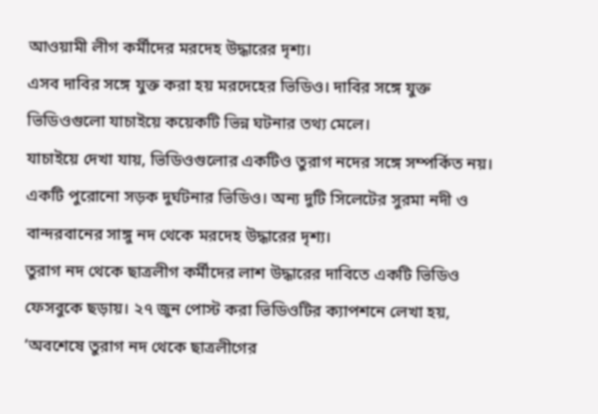আওয়ামী লীগ কর্মীদের মরদেহ উদ্ধারের দৃশ্য।
এসব দাবির সঙ্গে যুক্ত করা হয় মরদেহের ভিডিও। দাবির সঙ্গে যুক্ত ভিডিওগুলো যাচাইয়ে কয়েকটি ভিন্ন ঘটনার তথ্য মেলে।
যাচাইয়ে দেখা যায়, ভিডিওগুলোর একটিও তুরাগ নদের সঙ্গে সম্পর্কিত নয়। একটি পুরোনো সড়ক দুর্ঘটনার ভিডিও। অন্য দুটি সিলেটের সুরমা নদী ও বান্দরবানের সাঙ্গু নদ থেকে মরদেহ উদ্ধারের দৃশ্য।
তুরাগ নদ থেকে ছাত্রলীগ কর্মীদের লাশ উদ্ধারের দাবিতে একটি ভিডিও ফেসবুকে ছড়ায়। ২৭ জুন পোস্ট করা ভিডিওটির ক্যাপশনে লেখা হয়, ‘অবশেষে তুরাগ নদ থেকে ছাত্রলীগের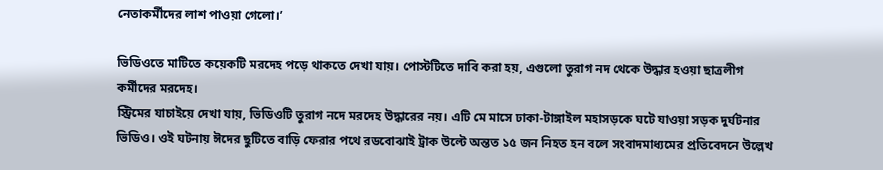নেতাকর্মীদের লাশ পাওয়া গেলো।’

ভিডিওতে মাটিতে কয়েকটি মরদেহ পড়ে থাকতে দেখা যায়। পোস্টটিতে দাবি করা হয়, এগুলো তুরাগ নদ থেকে উদ্ধার হওয়া ছাত্রলীগ কর্মীদের মরদেহ।
স্ট্রিমের যাচাইয়ে দেখা যায়, ভিডিওটি তুরাগ নদে মরদেহ উদ্ধারের নয়। এটি মে মাসে ঢাকা-টাঙ্গাইল মহাসড়কে ঘটে যাওয়া সড়ক দুর্ঘটনার ভিডিও। ওই ঘটনায় ঈদের ছুটিতে বাড়ি ফেরার পথে রডবোঝাই ট্রাক উল্টে অন্তত ১৫ জন নিহত হন বলে সংবাদমাধ্যমের প্রতিবেদনে উল্লেখ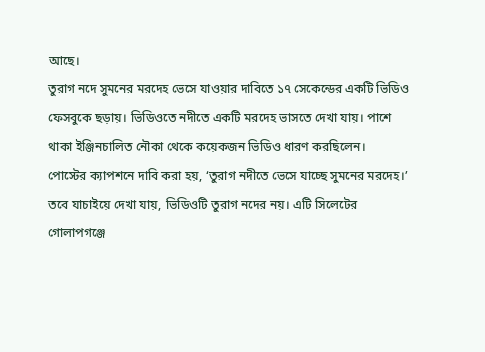আছে।
তুরাগ নদে সুমনের মরদেহ ভেসে যাওয়ার দাবিতে ১৭ সেকেন্ডের একটি ভিডিও ফেসবুকে ছড়ায়। ভিডিওতে নদীতে একটি মরদেহ ভাসতে দেখা যায়। পাশে থাকা ইঞ্জিনচালিত নৌকা থেকে কয়েকজন ভিডিও ধারণ করছিলেন।
পোস্টের ক্যাপশনে দাবি করা হয়, ‘তুরাগ নদীতে ভেসে যাচ্ছে সুমনের মরদেহ।’ তবে যাচাইয়ে দেখা যায়, ভিডিওটি তুরাগ নদের নয়। এটি সিলেটের গোলাপগঞ্জে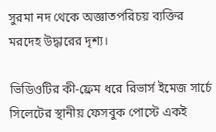সুরমা নদ থেকে অজ্ঞাতপরিচয় ব্যক্তির মরদেহ উদ্ধারের দৃশ্য।

ভিডিওটির কী-ফ্রেম ধরে রিভার্স ইমেজ সার্চে সিলেটের স্থানীয় ফেসবুক পোস্টে একই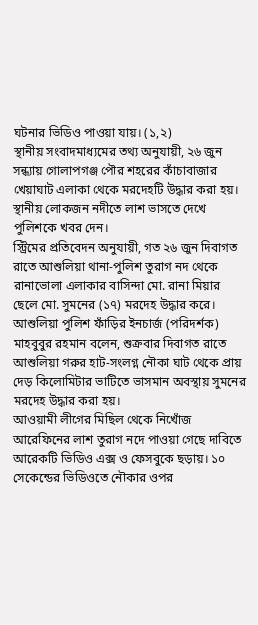ঘটনার ভিডিও পাওয়া যায়। (১,২)
স্থানীয় সংবাদমাধ্যমের তথ্য অনুযায়ী, ২৬ জুন সন্ধ্যায় গোলাপগঞ্জ পৌর শহরের কাঁচাবাজার খেয়াঘাট এলাকা থেকে মরদেহটি উদ্ধার করা হয়। স্থানীয় লোকজন নদীতে লাশ ভাসতে দেখে পুলিশকে খবর দেন।
স্ট্রিমের প্রতিবেদন অনুযায়ী, গত ২৬ জুন দিবাগত রাতে আশুলিয়া থানা-পুলিশ তুরাগ নদ থেকে রানাভোলা এলাকার বাসিন্দা মো. রানা মিয়ার ছেলে মো. সুমনের (১৭) মরদেহ উদ্ধার করে। আশুলিয়া পুলিশ ফাঁড়ির ইনচার্জ (পরিদর্শক) মাহবুবুর রহমান বলেন, শুক্রবার দিবাগত রাতে আশুলিয়া গরুর হাট-সংলগ্ন নৌকা ঘাট থেকে প্রায় দেড় কিলোমিটার ভাটিতে ভাসমান অবস্থায় সুমনের মরদেহ উদ্ধার করা হয়।
আওয়ামী লীগের মিছিল থেকে নিখোঁজ আরেফিনের লাশ তুরাগ নদে পাওয়া গেছে দাবিতে আরেকটি ভিডিও এক্স ও ফেসবুকে ছড়ায়। ১০ সেকেন্ডের ভিডিওতে নৌকার ওপর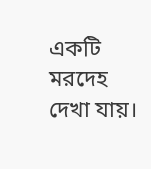একটি মরদেহ দেখা যায়।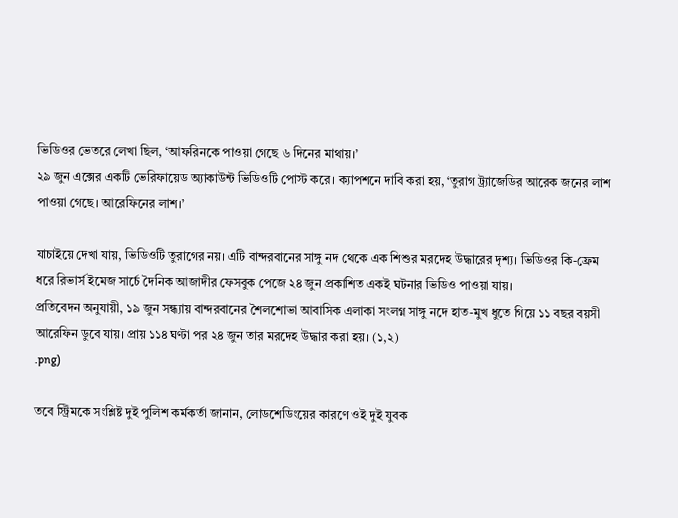ভিডিওর ভেতরে লেখা ছিল, ‘আফরিনকে পাওয়া গেছে ৬ দিনের মাথায়।’
২৯ জুন এক্সের একটি ভেরিফায়েড অ্যাকাউন্ট ভিডিওটি পোস্ট করে। ক্যাপশনে দাবি করা হয়, ‘তুরাগ ট্র্যাজেডির আরেক জনের লাশ পাওয়া গেছে। আরেফিনের লাশ।’

যাচাইয়ে দেখা যায়, ভিডিওটি তুরাগের নয়। এটি বান্দরবানের সাঙ্গু নদ থেকে এক শিশুর মরদেহ উদ্ধারের দৃশ্য। ভিডিওর কি-ফ্রেম ধরে রিভার্স ইমেজ সার্চে দৈনিক আজাদীর ফেসবুক পেজে ২৪ জুন প্রকাশিত একই ঘটনার ভিডিও পাওয়া যায়।
প্রতিবেদন অনুযায়ী, ১৯ জুন সন্ধ্যায় বান্দরবানের শৈলশোভা আবাসিক এলাকা সংলগ্ন সাঙ্গু নদে হাত-মুখ ধুতে গিয়ে ১১ বছর বয়সী আরেফিন ডুবে যায়। প্রায় ১১৪ ঘণ্টা পর ২৪ জুন তার মরদেহ উদ্ধার করা হয়। (১,২)
.png)

তবে স্ট্রিমকে সংশ্লিষ্ট দুই পুলিশ কর্মকর্তা জানান, লোডশেডিংয়ের কারণে ওই দুই যুবক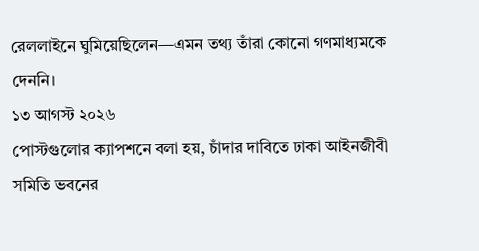রেললাইনে ঘুমিয়েছিলেন—এমন তথ্য তাঁরা কোনো গণমাধ্যমকে দেননি।
১৩ আগস্ট ২০২৬
পোস্টগুলোর ক্যাপশনে বলা হয়, চাঁদার দাবিতে ঢাকা আইনজীবী সমিতি ভবনের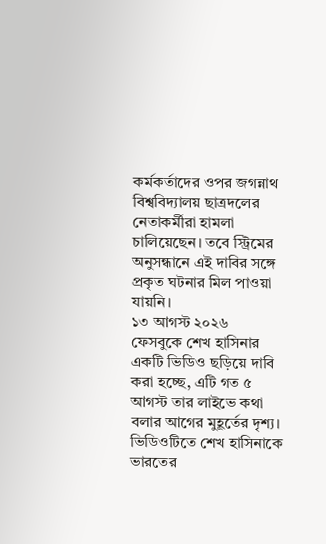কর্মকর্তাদের ওপর জগন্নাথ বিশ্ববিদ্যালয় ছাত্রদলের নেতাকর্মীরা হামলা চালিয়েছেন। তবে স্ট্রিমের অনুসন্ধানে এই দাবির সঙ্গে প্রকৃত ঘটনার মিল পাওয়া যায়নি।
১৩ আগস্ট ২০২৬
ফেসবুকে শেখ হাসিনার একটি ভিডিও ছড়িয়ে দাবি করা হচ্ছে, এটি গত ৫ আগস্ট তার লাইভে কথা বলার আগের মুহূর্তের দৃশ্য। ভিডিওটিতে শেখ হাসিনাকে ভারতের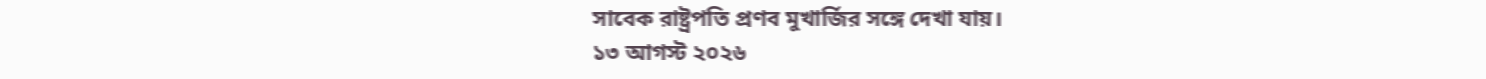সাবেক রাষ্ট্রপতি প্রণব মুখার্জির সঙ্গে দেখা যায়।
১৩ আগস্ট ২০২৬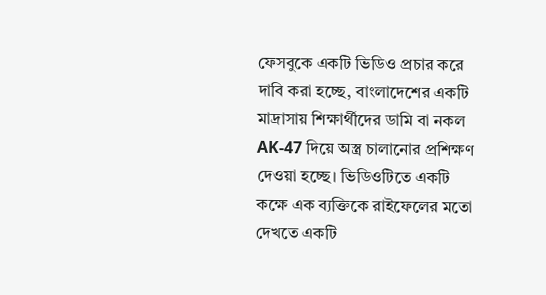ফেসবুকে একটি ভিডিও প্রচার করে দাবি করা হচ্ছে, বাংলাদেশের একটি মাদ্রাসায় শিক্ষার্থীদের ডামি বা নকল AK-47 দিয়ে অস্ত্র চালানোর প্রশিক্ষণ দেওয়া হচ্ছে। ভিডিওটিতে একটি কক্ষে এক ব্যক্তিকে রাইফেলের মতো দেখতে একটি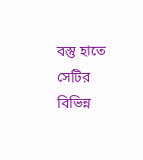বস্তু হাতে সেটির বিভিন্ন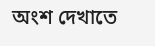অংশ দেখাতে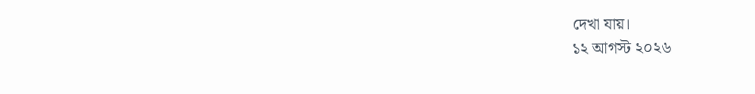দেখা যায়।
১২ আগস্ট ২০২৬